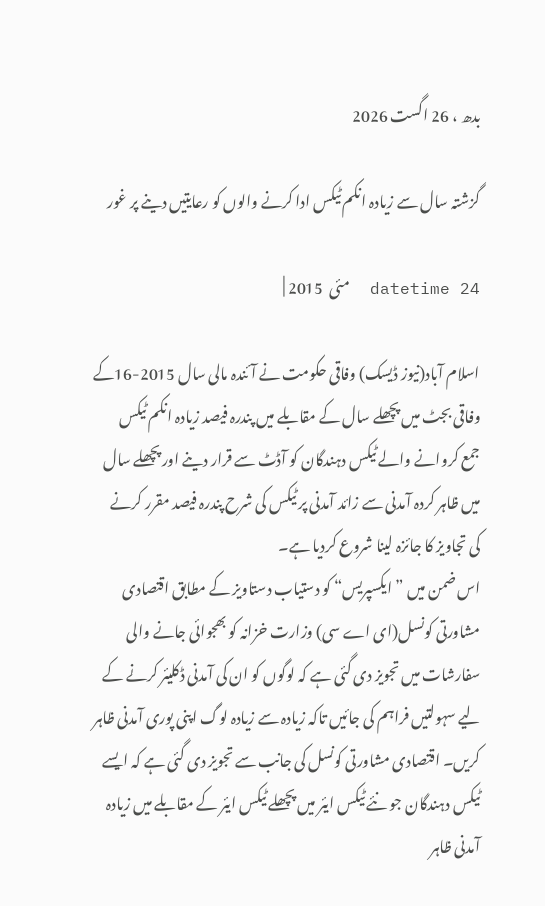بدھ ، 26 اگست 2026

گزشتہ سال سے زیادہ انکم ٹیکس ادا کرنے والوں کو رعایتیں دینے پر غور

datetime 24  مئی  2015 |

اسلام آباد(نیوز ڈیسک) وفاقی حکومت نے آئندہ مالی سال 2015-16کے وفاقی بجٹ میں پچھلے سال کے مقابلے میں پندرہ فیصد زیادہ انکم ٹیکس جمع کروانے والے ٹیکس دہندگان کو آڈٹ سے قرار دینے اور پچھلے سال میں ظاہر کردہ آمدنی سے زائد آمدنی پر ٹیکس کی شرح پندرہ فیصد مقرر کرنے کی تجاویز کا جائزہ لینا شروع کردیا ہے۔
اس ضمن میں ”ایکسپریس“ کو دستیاب دستاویز کے مطابق اقتصادی مشاورتی کونسل(ای اے سی) وزارت خزانہ کو بھجوائی جانے والی سفارشات میں تجویز دی گئی ہے کہ لوگوں کو ان کی آمدنی ڈکلیئر کرنے کے لیے سہولتیں فراہم کی جائیں تاکہ زیادہ سے زیادہ لوگ اپنی پوری آمدنی ظاہر کریں۔ اقتصادی مشاورتی کونسل کی جانب سے تجویز دی گئی ہے کہ ایسے ٹیکس دہندگان جو نئے ٹیکس ایئر میں پچھلے ٹیکس ایئر کے مقابلے میں زیادہ آمدنی ظاہر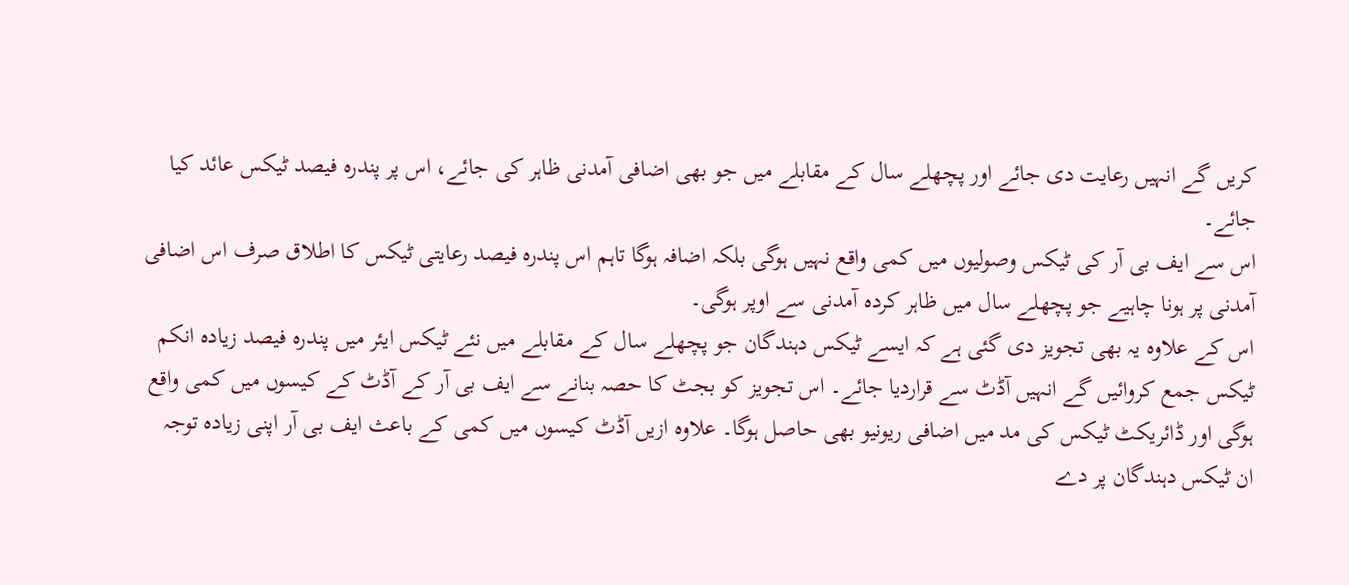کریں گے انہیں رعایت دی جائے اور پچھلے سال کے مقابلے میں جو بھی اضافی آمدنی ظاہر کی جائے، اس پر پندرہ فیصد ٹیکس عائد کیا جائے۔
اس سے ایف بی آر کی ٹیکس وصولیوں میں کمی واقع نہیں ہوگی بلکہ اضافہ ہوگا تاہم اس پندرہ فیصد رعایتی ٹیکس کا اطلاق صرف اس اضافی آمدنی پر ہونا چاہیے جو پچھلے سال میں ظاہر کردہ آمدنی سے اوپر ہوگی۔
اس کے علاوہ یہ بھی تجویز دی گئی ہے کہ ایسے ٹیکس دہندگان جو پچھلے سال کے مقابلے میں نئے ٹیکس ایئر میں پندرہ فیصد زیادہ انکم ٹیکس جمع کروائیں گے انہیں آڈٹ سے قراردیا جائے۔ اس تجویز کو بجٹ کا حصہ بنانے سے ایف بی آر کے آڈٹ کے کیسوں میں کمی واقع ہوگی اور ڈائریکٹ ٹیکس کی مد میں اضافی ریونیو بھی حاصل ہوگا۔ علاوہ ازیں آڈٹ کیسوں میں کمی کے باعث ایف بی آر اپنی زیادہ توجہ ان ٹیکس دہندگان پر دے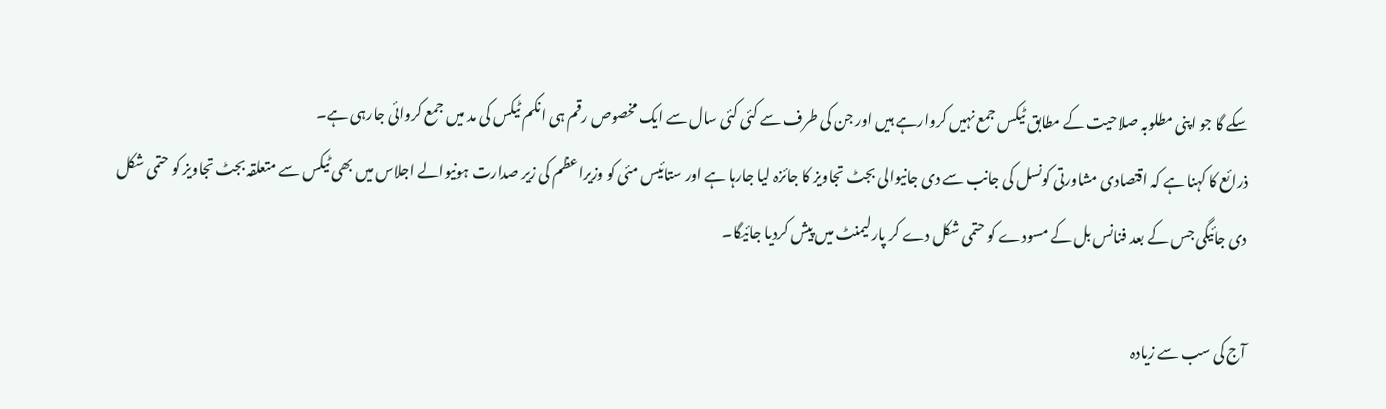سکے گا جو اپنی مطلوبہ صلاحیت کے مطابق ٹیکس جمع نہیں کروارہے ہیں اور جن کی طرف سے کئی کئی سال سے ایک مخصوص رقم ہی انکم ٹیکس کی مد میں جمع کروائی جارہی ہے۔
ذرائع کا کہنا ہے کہ اقتصادی مشاورتی کونسل کی جانب سے دی جانیوالی بجٹ تجاویز کا جائزہ لیا جارہا ہے اور ستائیس مئی کو وزیراعظم کی زیر صدارت ہونیوالے اجلاس میں بھی ٹیکس سے متعلقہ بجٹ تجاویز کو حتمی شکل دی جائیگی جس کے بعد فنانس بل کے مسودے کو حتمی شکل دے کر پارلیمنٹ میں پیش کردیا جائیگا۔

آج کی سب سے زیادہ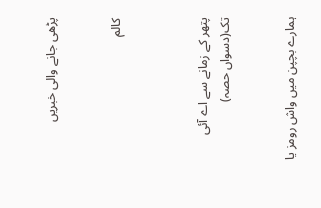پڑھی جانے والی خبریں


کالم



پتھر کے زمانے سے اے آئی تک(دسواں حصہ)


ہمارے بچپن میں واش رومز یا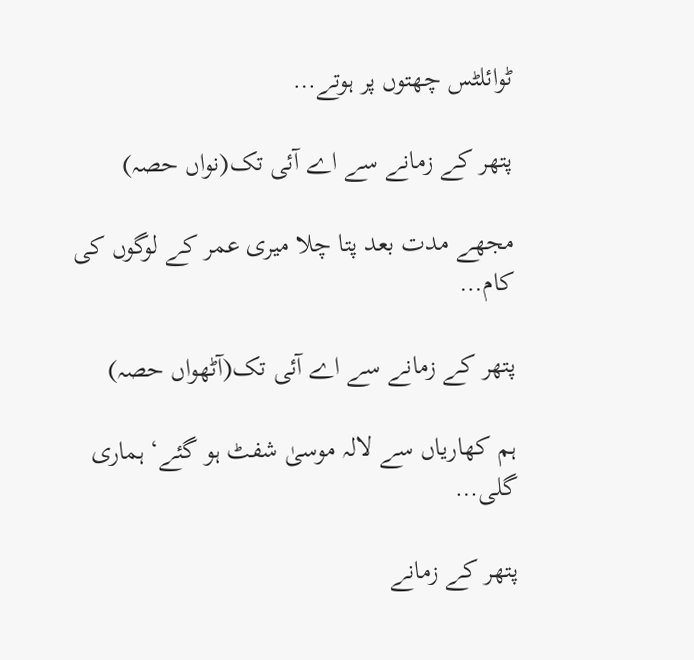ٹوائلٹس چھتوں پر ہوتے…

پتھر کے زمانے سے اے آئی تک(نواں حصہ)

مجھے مدت بعد پتا چلا میری عمر کے لوگوں کی کام…

پتھر کے زمانے سے اے آئی تک(آٹھواں حصہ)

ہم کھاریاں سے لالہ موسیٰ شفٹ ہو گئے‘ ہماری گلی…

پتھر کے زمانے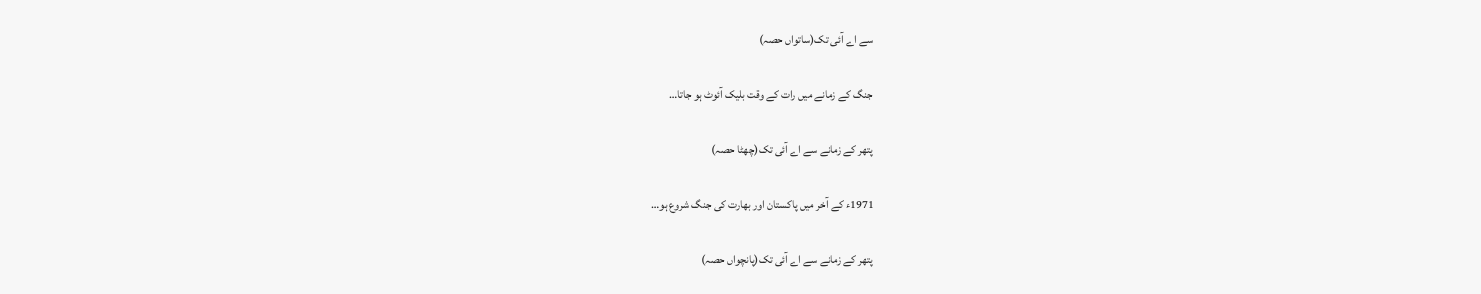سے اے آئی تک(ساتواں حصہ)

جنگ کے زمانے میں رات کے وقت بلیک آئوٹ ہو جاتا…

پتھر کے زمانے سے اے آئی تک(چھٹا حصہ)

1971ء کے آخر میں پاکستان اور بھارت کی جنگ شروع ہو…

پتھر کے زمانے سے اے آئی تک(پانچواں حصہ)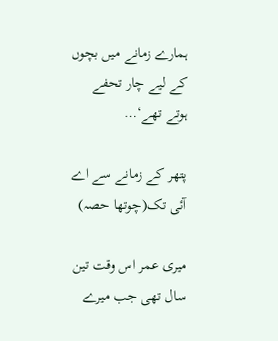ہمارے زمانے میں بچوں کے لیے چار تحفے ہوتے تھے‘…

پتھر کے زمانے سے اے آئی تک(چوتھا حصہ)

میری عمر اس وقت تین سال تھی جب میرے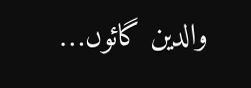والدین گائوں…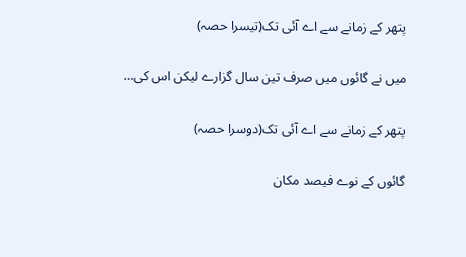پتھر کے زمانے سے اے آئی تک(تیسرا حصہ)

میں نے گائوں میں صرف تین سال گزارے لیکن اس کی…

پتھر کے زمانے سے اے آئی تک(دوسرا حصہ)

گائوں کے نوے فیصد مکان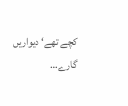کچے تھے‘ دیواریں گارے…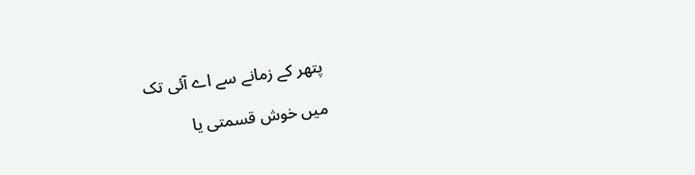پتھر کے زمانے سے اے آئی تک

میں خوش قسمتی یا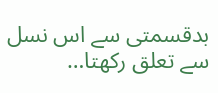بدقسمتی سے اس نسل سے تعلق رکھتا…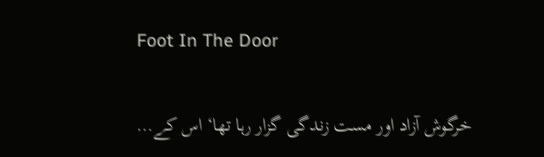Foot In The Door

خرگوش آزاد اور مست زندگی گزار رہا تھا‘ اس کے…